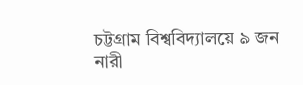চট্টগ্রাম বিশ্ববিদ্যালয়ে ৯ জন নারী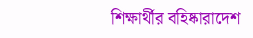শিক্ষার্থীর বহিষ্কারাদেশ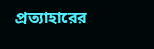প্রত্যাহারের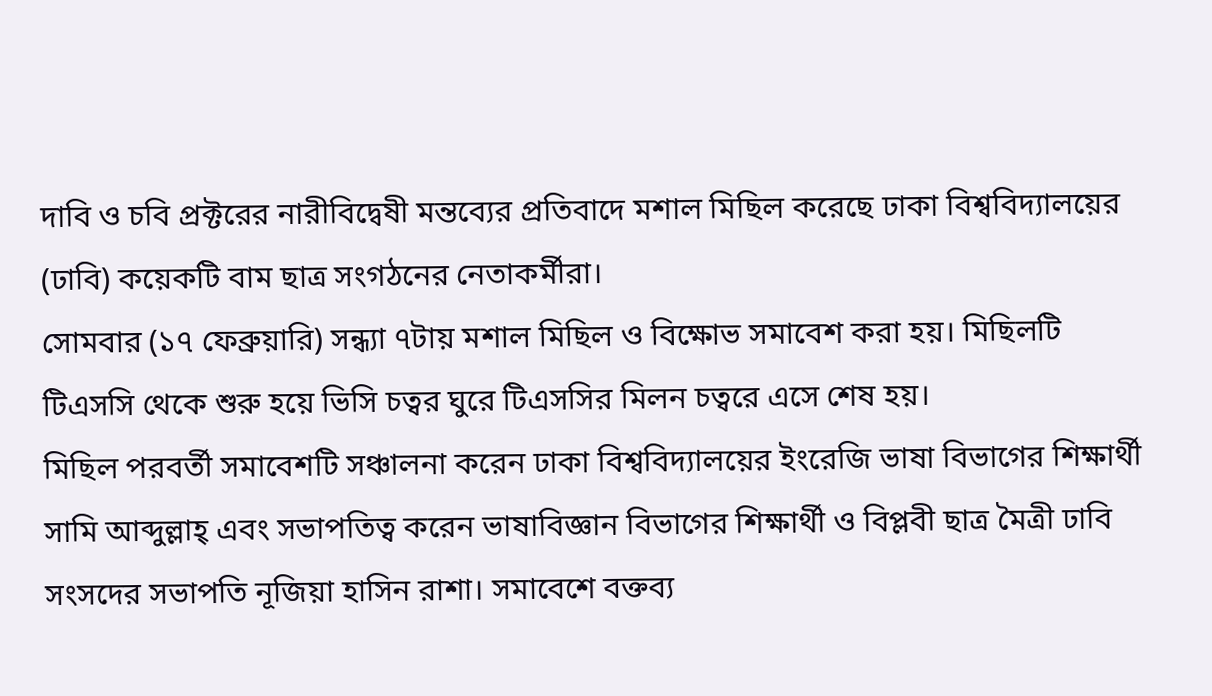দাবি ও চবি প্রক্টরের নারীবিদ্বেষী মন্তব্যের প্রতিবাদে মশাল মিছিল করেছে ঢাকা বিশ্ববিদ্যালয়ের (ঢাবি) কয়েকটি বাম ছাত্র সংগঠনের নেতাকর্মীরা।
সোমবার (১৭ ফেব্রুয়ারি) সন্ধ্যা ৭টায় মশাল মিছিল ও বিক্ষোভ সমাবেশ করা হয়। মিছিলটি টিএসসি থেকে শুরু হয়ে ভিসি চত্বর ঘুরে টিএসসির মিলন চত্বরে এসে শেষ হয়।
মিছিল পরবর্তী সমাবেশটি সঞ্চালনা করেন ঢাকা বিশ্ববিদ্যালয়ের ইংরেজি ভাষা বিভাগের শিক্ষার্থী সামি আব্দুল্লাহ্ এবং সভাপতিত্ব করেন ভাষাবিজ্ঞান বিভাগের শিক্ষার্থী ও বিপ্লবী ছাত্র মৈত্রী ঢাবি সংসদের সভাপতি নূজিয়া হাসিন রাশা। সমাবেশে বক্তব্য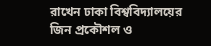রাখেন ঢাকা বিশ্ববিদ্যালয়ের জিন প্রকৌশল ও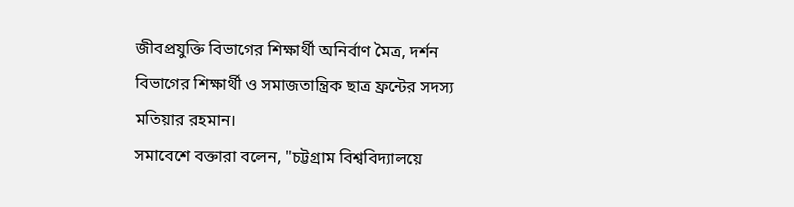জীবপ্রযুক্তি বিভাগের শিক্ষার্থী অনির্বাণ মৈত্র, দর্শন বিভাগের শিক্ষার্থী ও সমাজতান্ত্রিক ছাত্র ফ্রন্টের সদস্য মতিয়ার রহমান।
সমাবেশে বক্তারা বলেন, "চট্টগ্রাম বিশ্ববিদ্যালয়ে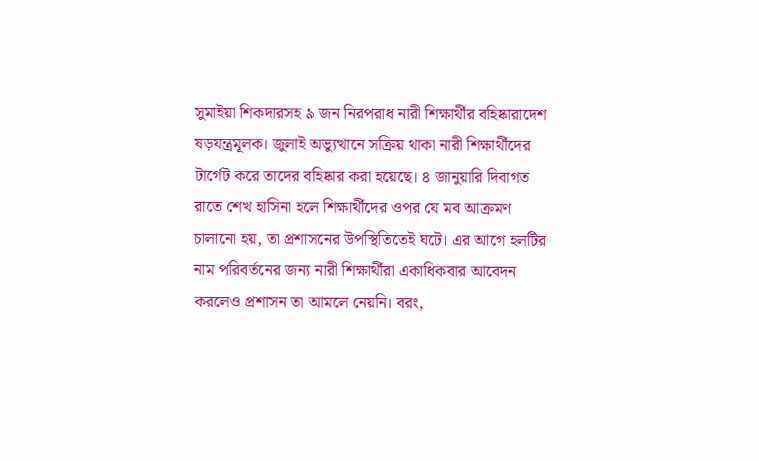সুমাইয়া শিকদারসহ ৯ জন নিরপরাধ নারী শিক্ষার্থীর বহিষ্কারাদেশ ষড়যন্ত্রমূলক। জুলাই অভ্যুত্থানে সক্রিয় থাকা নারী শিক্ষার্থীদের টার্গেট করে তাদের বহিষ্কার করা হয়েছে। ৪ জানুয়ারি দিবাগত রাতে শেখ হাসিনা হলে শিক্ষার্থীদের ওপর যে মব আক্রমণ চালানো হয়, তা প্রশাসনের উপস্থিতিতেই ঘটে। এর আগে হলটির নাম পরিবর্তনের জন্য নারী শিক্ষার্থীরা একাধিকবার আবেদন করলেও প্রশাসন তা আমলে নেয়নি। বরং,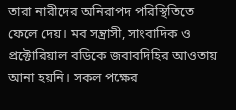তারা নারীদের অনিরাপদ পরিস্থিতিতে ফেলে দেয়। মব সন্ত্রাসী, সাংবাদিক ও প্রক্টোরিয়াল বডিকে জবাবদিহির আওতায় আনা হয়নি। সকল পক্ষের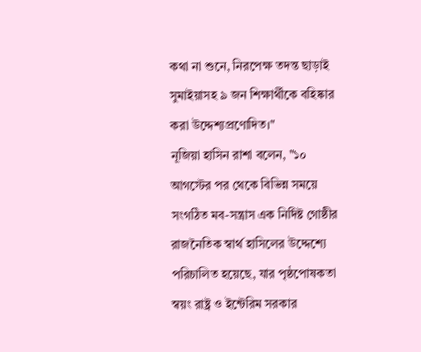কথা না শুনে, নিরপেক্ষ তদন্ত ছাড়াই সুমাইয়াসহ ৯ জন শিক্ষার্থীকে বহিষ্কার করা উদ্দেশ্যপ্রণোদিত।"
নূজিয়া হাসিন রাশা বলেন, "১০ আগস্টের পর থেকে বিভিন্ন সময়ে সংগঠিত মব-সন্ত্রাস এক নির্দিষ্ট গোষ্ঠীর রাজনৈতিক স্বার্থ হাসিলের উদ্দেশ্যে পরিচালিত হয়েছে, যার পৃষ্ঠপোষকতা স্বয়ং রাষ্ট্র ও ইন্টেরিম সরকার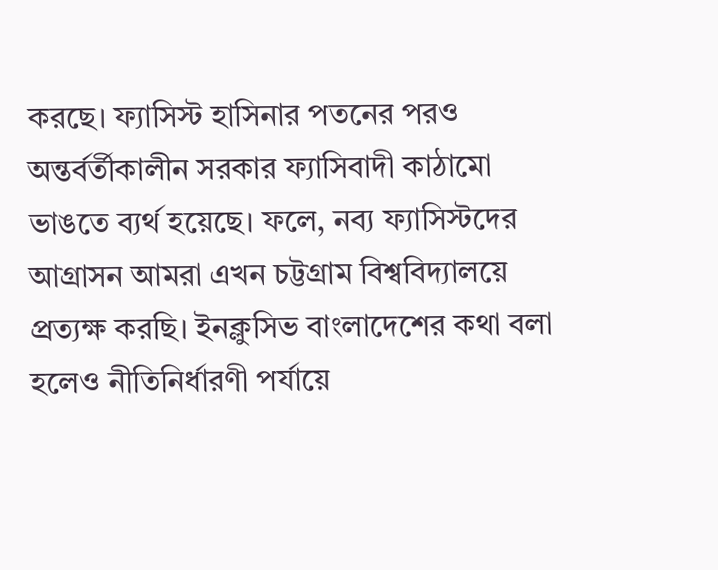করছে। ফ্যাসিস্ট হাসিনার পতনের পরও অন্তর্বর্তীকালীন সরকার ফ্যাসিবাদী কাঠামো ভাঙতে ব্যর্থ হয়েছে। ফলে, নব্য ফ্যাসিস্টদের আগ্রাসন আমরা এখন চট্টগ্রাম বিশ্ববিদ্যালয়ে প্রত্যক্ষ করছি। ইনক্লুসিভ বাংলাদেশের কথা বলা হলেও নীতিনির্ধারণী পর্যায়ে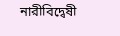নারীবিদ্বেষী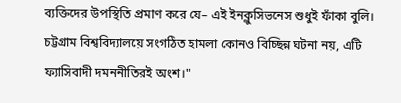ব্যক্তিদের উপস্থিতি প্রমাণ করে যে– এই ইনক্লুসিভনেস শুধুই ফাঁকা বুলি। চট্টগ্রাম বিশ্ববিদ্যালয়ে সংগঠিত হামলা কোনও বিচ্ছিন্ন ঘটনা নয়, এটি ফ্যাসিবাদী দমননীতিরই অংশ।"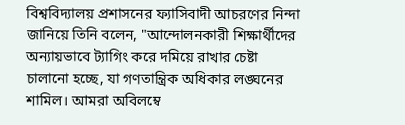বিশ্ববিদ্যালয় প্রশাসনের ফ্যাসিবাদী আচরণের নিন্দা জানিয়ে তিনি বলেন, "আন্দোলনকারী শিক্ষার্থীদের অন্যায়ভাবে ট্যাগিং করে দমিয়ে রাখার চেষ্টা চালানো হচ্ছে, যা গণতান্ত্রিক অধিকার লঙ্ঘনের শামিল। আমরা অবিলম্বে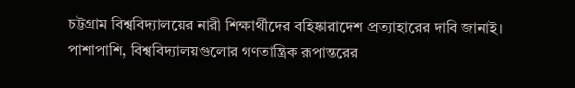চট্টগ্রাম বিশ্ববিদ্যালয়ের নারী শিক্ষার্থীদের বহিষ্কারাদেশ প্রত্যাহারের দাবি জানাই। পাশাপাশি, বিশ্ববিদ্যালয়গুলোর গণতান্ত্রিক রূপান্তরের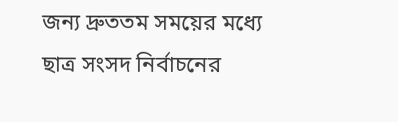জন্য দ্রুততম সময়ের মধ্যে ছাত্র সংসদ নির্বাচনের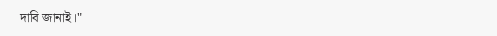দাবি জানাই।"